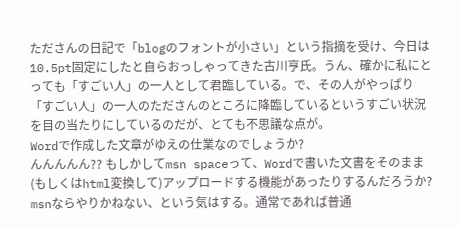たださんの日記で「blogのフォントが小さい」という指摘を受け、今日は10.5pt固定にしたと自らおっしゃってきた古川亨氏。うん、確かに私にとっても「すごい人」の一人として君臨している。で、その人がやっぱり「すごい人」の一人のたださんのところに降臨しているというすごい状況を目の当たりにしているのだが、とても不思議な点が。
Wordで作成した文章がゆえの仕業なのでしょうか?
んんんんん?? もしかしてmsn spaceって、Wordで書いた文書をそのまま(もしくはhtml変換して)アップロードする機能があったりするんだろうか? msnならやりかねない、という気はする。通常であれば普通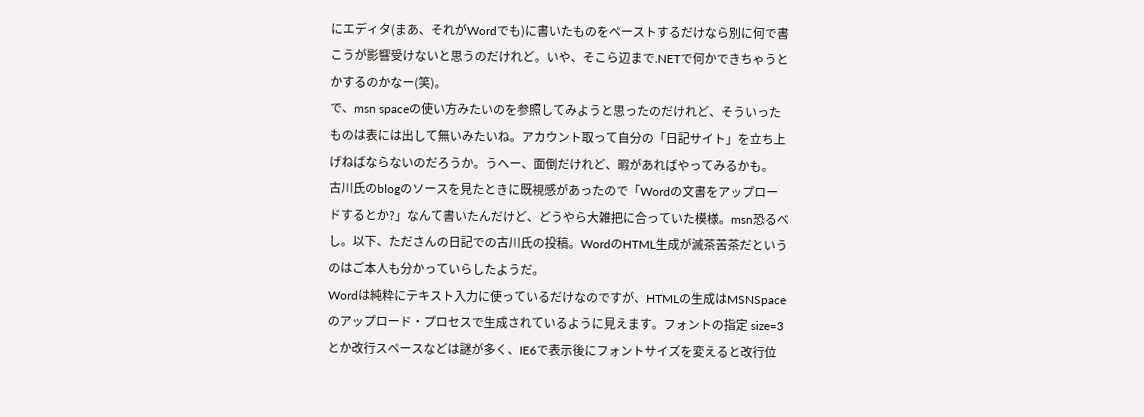にエディタ(まあ、それがWordでも)に書いたものをペーストするだけなら別に何で書こうが影響受けないと思うのだけれど。いや、そこら辺まで.NETで何かできちゃうとかするのかなー(笑)。
で、msn spaceの使い方みたいのを参照してみようと思ったのだけれど、そういったものは表には出して無いみたいね。アカウント取って自分の「日記サイト」を立ち上げねばならないのだろうか。うへー、面倒だけれど、暇があればやってみるかも。
古川氏のblogのソースを見たときに既視感があったので「Wordの文書をアップロードするとか?」なんて書いたんだけど、どうやら大雑把に合っていた模様。msn恐るべし。以下、たださんの日記での古川氏の投稿。WordのHTML生成が滅茶苦茶だというのはご本人も分かっていらしたようだ。
Wordは純粋にテキスト入力に使っているだけなのですが、HTMLの生成はMSNSpaceのアップロード・プロセスで生成されているように見えます。フォントの指定 size=3とか改行スペースなどは謎が多く、IE6で表示後にフォントサイズを変えると改行位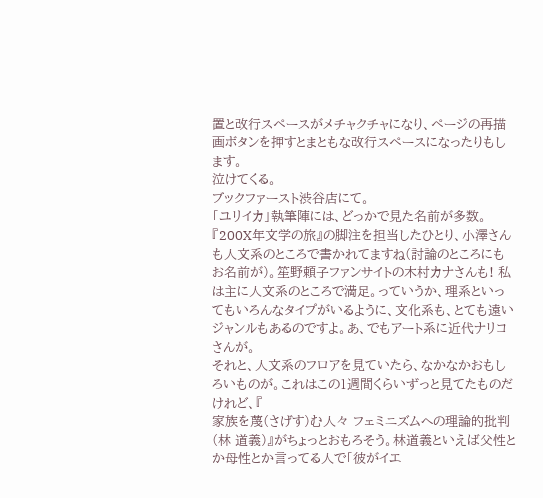置と改行スペースがメチャクチャになり、ページの再描画ボタンを押すとまともな改行スペースになったりもします。
泣けてくる。
ブックファースト渋谷店にて。
「ユリイカ」執筆陣には、どっかで見た名前が多数。『200X年文学の旅』の脚注を担当したひとり、小澤さんも人文系のところで書かれてますね(討論のところにもお名前が)。笙野頼子ファンサイトの木村カナさんも! 私は主に人文系のところで満足。っていうか、理系といってもいろんなタイプがいるように、文化系も、とても遠いジャンルもあるのですよ。あ、でもアート系に近代ナリコさんが。
それと、人文系のフロアを見ていたら、なかなかおもしろいものが。これはこの1週間くらいずっと見てたものだけれど、『
家族を蔑(さげす)む人々 フェミニズムへの理論的批判(林 道義)』がちょっとおもろそう。林道義といえば父性とか母性とか言ってる人で「彼がイエ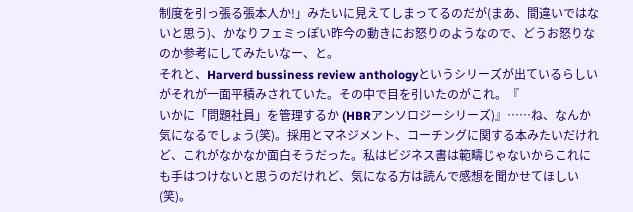制度を引っ張る張本人か!」みたいに見えてしまってるのだが(まあ、間違いではないと思う)、かなりフェミっぽい昨今の動きにお怒りのようなので、どうお怒りなのか参考にしてみたいなー、と。
それと、Harverd bussiness review anthologyというシリーズが出ているらしいがそれが一面平積みされていた。その中で目を引いたのがこれ。『
いかに「問題社員」を管理するか (HBRアンソロジーシリーズ)』……ね、なんか気になるでしょう(笑)。採用とマネジメント、コーチングに関する本みたいだけれど、これがなかなか面白そうだった。私はビジネス書は範疇じゃないからこれにも手はつけないと思うのだけれど、気になる方は読んで感想を聞かせてほしい(笑)。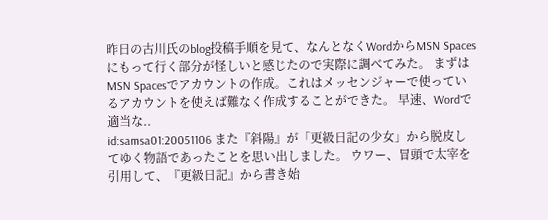昨日の古川氏のblog投稿手順を見て、なんとなくWordからMSN Spacesにもって行く部分が怪しいと感じたので実際に調べてみた。 まずはMSN Spacesでアカウントの作成。これはメッセンジャーで使っているアカウントを使えば難なく作成することができた。 早速、Wordで適当な..
id:samsa01:20051106 また『斜陽』が「更級日記の少女」から脱皮してゆく物語であったことを思い出しました。 ウワー、冒頭で太宰を引用して、『更級日記』から書き始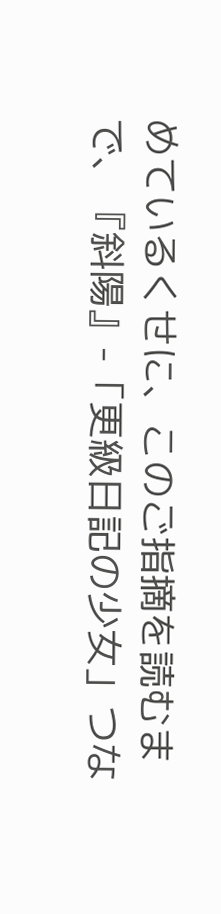めているくせに、このご指摘を読むまで、『斜陽』-「更級日記の少女」つな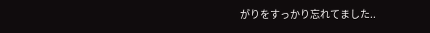がりをすっかり忘れてました..